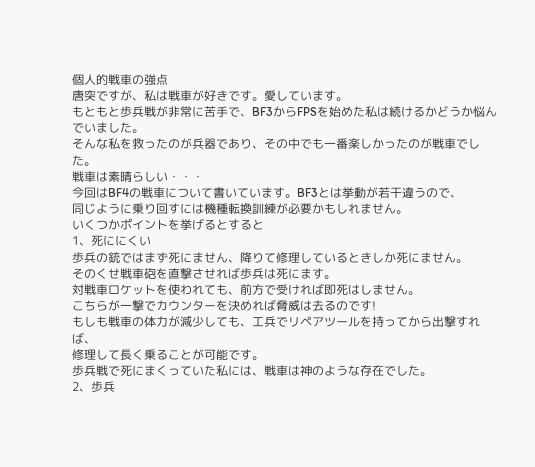個人的戦車の強点
唐突ですが、私は戦車が好きです。愛しています。
もともと歩兵戦が非常に苦手で、BF3からFPSを始めた私は続けるかどうか悩んでいました。
そんな私を救ったのが兵器であり、その中でも一番楽しかったのが戦車でした。
戦車は素晴らしい・・・
今回はBF4の戦車について書いています。BF3とは挙動が若干違うので、
同じように乗り回すには機種転換訓練が必要かもしれません。
いくつかポイントを挙げるとすると
1、死ににくい
歩兵の銃ではまず死にません、降りて修理しているときしか死にません。
そのくせ戦車砲を直撃させれば歩兵は死にます。
対戦車ロケットを使われても、前方で受ければ即死はしません。
こちらが一撃でカウンターを決めれば脅威は去るのです!
もしも戦車の体力が減少しても、工兵でリペアツールを持ってから出撃すれば、
修理して長く乗ることが可能です。
歩兵戦で死にまくっていた私には、戦車は神のような存在でした。
2、歩兵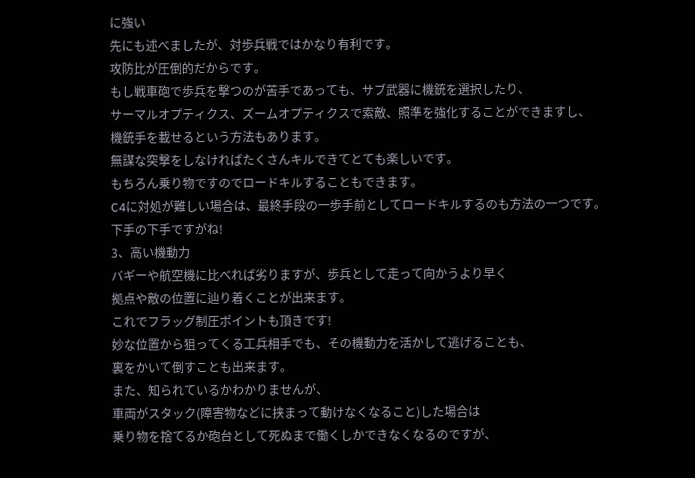に強い
先にも述べましたが、対歩兵戦ではかなり有利です。
攻防比が圧倒的だからです。
もし戦車砲で歩兵を撃つのが苦手であっても、サブ武器に機銃を選択したり、
サーマルオプティクス、ズームオプティクスで索敵、照準を強化することができますし、
機銃手を載せるという方法もあります。
無謀な突撃をしなければたくさんキルできてとても楽しいです。
もちろん乗り物ですのでロードキルすることもできます。
C4に対処が難しい場合は、最終手段の一歩手前としてロードキルするのも方法の一つです。
下手の下手ですがね!
3、高い機動力
バギーや航空機に比べれば劣りますが、歩兵として走って向かうより早く
拠点や敵の位置に辿り着くことが出来ます。
これでフラッグ制圧ポイントも頂きです!
妙な位置から狙ってくる工兵相手でも、その機動力を活かして逃げることも、
裏をかいて倒すことも出来ます。
また、知られているかわかりませんが、
車両がスタック(障害物などに挟まって動けなくなること)した場合は
乗り物を捨てるか砲台として死ぬまで働くしかできなくなるのですが、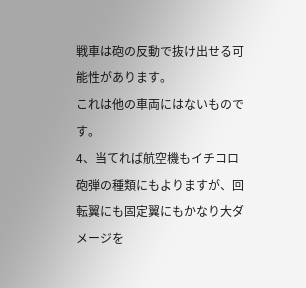戦車は砲の反動で抜け出せる可能性があります。
これは他の車両にはないものです。
4、当てれば航空機もイチコロ
砲弾の種類にもよりますが、回転翼にも固定翼にもかなり大ダメージを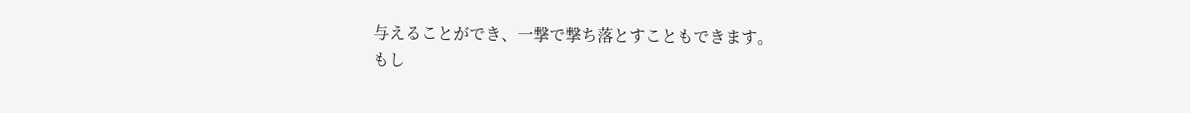与えることができ、一撃で撃ち落とすこともできます。
もし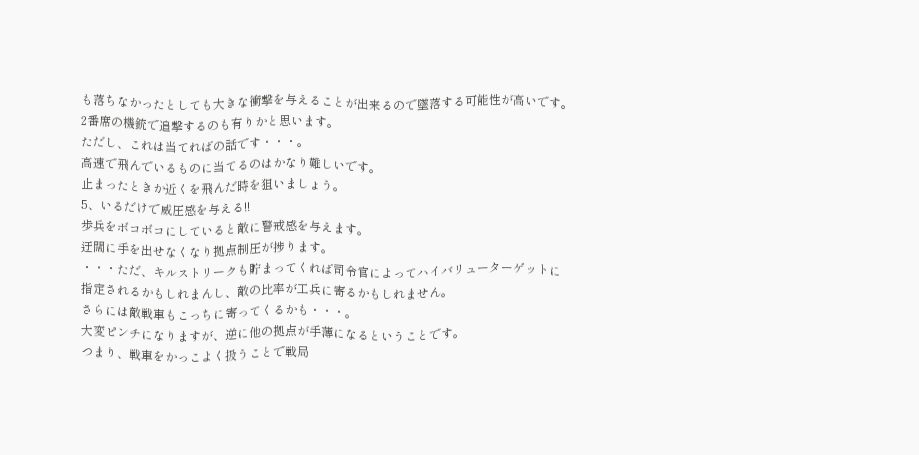も落ちなかったとしても大きな衝撃を与えることが出来るので墜落する可能性が高いです。
2番席の機銃で追撃するのも有りかと思います。
ただし、これは当てればの話です・・・。
高速で飛んでいるものに当てるのはかなり難しいです。
止まったときか近くを飛んだ時を狙いましょう。
5、いるだけで威圧感を与える!!
歩兵をボコボコにしていると敵に警戒感を与えます。
迂闊に手を出せなくなり拠点制圧が捗ります。
・・・ただ、キルストリークも貯まってくれば司令官によってハイバリューターゲットに
指定されるかもしれまんし、敵の比率が工兵に寄るかもしれません。
さらには敵戦車もこっちに寄ってくるかも・・・。
大変ピンチになりますが、逆に他の拠点が手薄になるということです。
つまり、戦車をかっこよく扱うことで戦局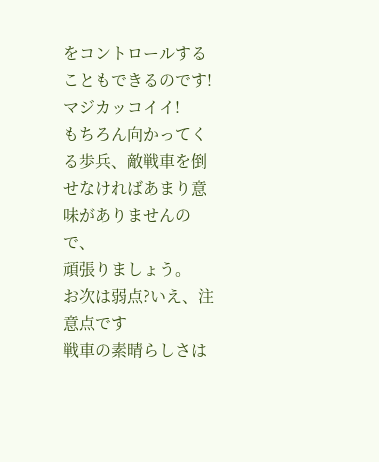をコントロールすることもできるのです!
マジカッコイイ!
もちろん向かってくる歩兵、敵戦車を倒せなければあまり意味がありませんので、
頑張りましょう。
お次は弱点?いえ、注意点です
戦車の素晴らしさは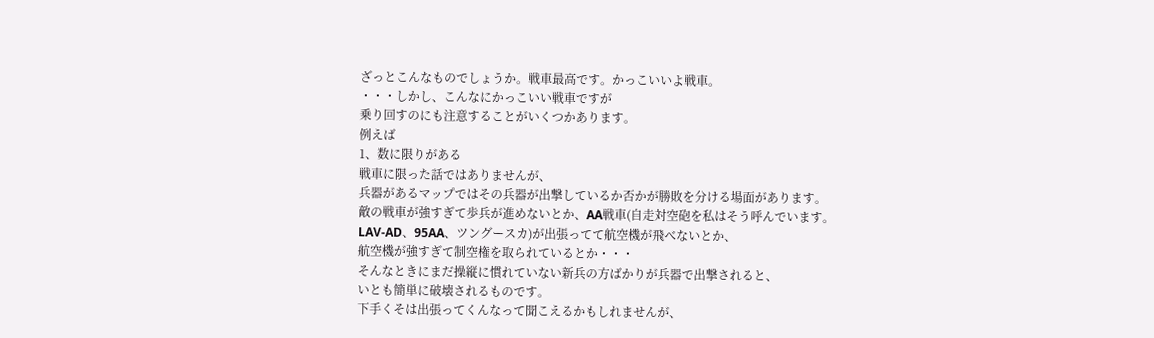ざっとこんなものでしょうか。戦車最高です。かっこいいよ戦車。
・・・しかし、こんなにかっこいい戦車ですが
乗り回すのにも注意することがいくつかあります。
例えば
1、数に限りがある
戦車に限った話ではありませんが、
兵器があるマップではその兵器が出撃しているか否かが勝敗を分ける場面があります。
敵の戦車が強すぎて歩兵が進めないとか、AA戦車(自走対空砲を私はそう呼んでいます。
LAV-AD、95AA、ツングースカ)が出張ってて航空機が飛べないとか、
航空機が強すぎて制空権を取られているとか・・・
そんなときにまだ操縦に慣れていない新兵の方ばかりが兵器で出撃されると、
いとも簡単に破壊されるものです。
下手くそは出張ってくんなって聞こえるかもしれませんが、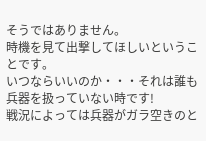そうではありません。
時機を見て出撃してほしいということです。
いつならいいのか・・・それは誰も兵器を扱っていない時です!
戦況によっては兵器がガラ空きのと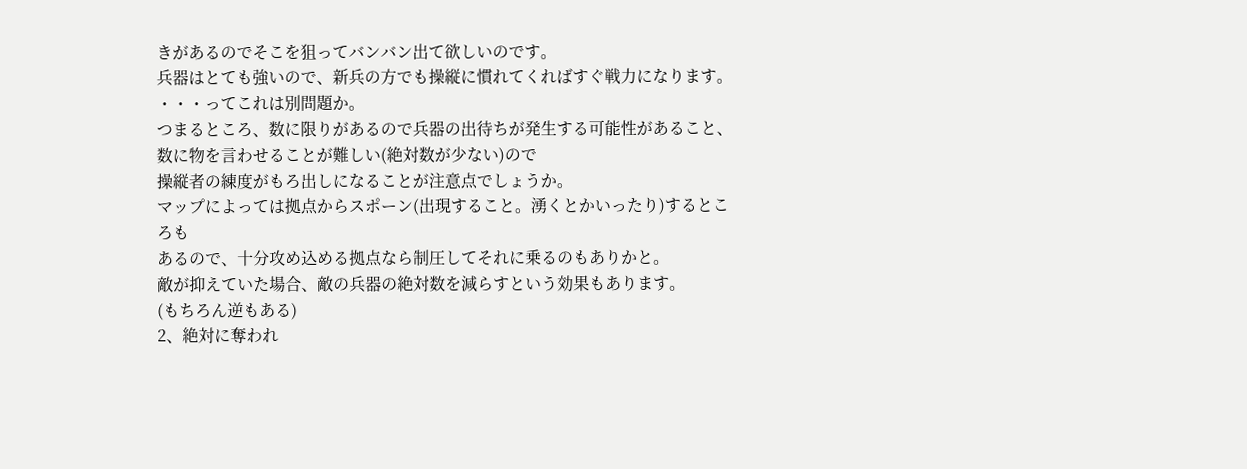きがあるのでそこを狙ってバンバン出て欲しいのです。
兵器はとても強いので、新兵の方でも操縦に慣れてくればすぐ戦力になります。
・・・ってこれは別問題か。
つまるところ、数に限りがあるので兵器の出待ちが発生する可能性があること、
数に物を言わせることが難しい(絶対数が少ない)ので
操縦者の練度がもろ出しになることが注意点でしょうか。
マップによっては拠点からスポーン(出現すること。湧くとかいったり)するところも
あるので、十分攻め込める拠点なら制圧してそれに乗るのもありかと。
敵が抑えていた場合、敵の兵器の絶対数を減らすという効果もあります。
(もちろん逆もある)
2、絶対に奪われ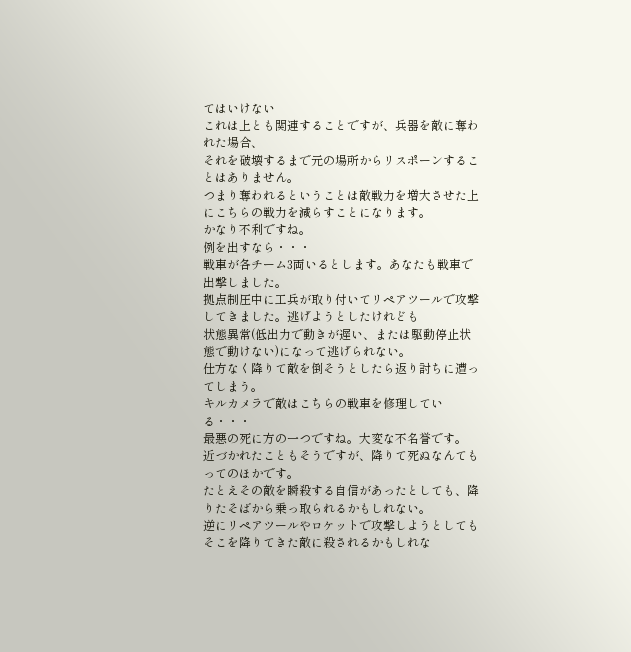てはいけない
これは上とも関連することですが、兵器を敵に奪われた場合、
それを破壊するまで元の場所からリスポーンすることはありません。
つまり奪われるということは敵戦力を増大させた上にこちらの戦力を減らすことになります。
かなり不利ですね。
例を出すなら・・・
戦車が各チーム3両いるとします。あなたも戦車で出撃しました。
拠点制圧中に工兵が取り付いてリペアツールで攻撃してきました。逃げようとしたけれども
状態異常(低出力で動きが遅い、または駆動停止状態で動けない)になって逃げられない。
仕方なく降りて敵を倒そうとしたら返り討ちに遭ってしまう。
キルカメラで敵はこちらの戦車を修理している・・・
最悪の死に方の一つですね。大変な不名誉です。
近づかれたこともそうですが、降りて死ぬなんてもってのほかです。
たとえその敵を瞬殺する自信があったとしても、降りたそばから乗っ取られるかもしれない。
逆にリペアツールやロケットで攻撃しようとしてもそこを降りてきた敵に殺されるかもしれな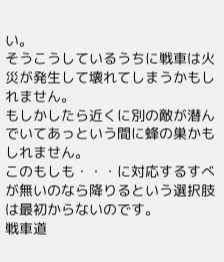い。
そうこうしているうちに戦車は火災が発生して壊れてしまうかもしれません。
もしかしたら近くに別の敵が潜んでいてあっという間に蜂の巣かもしれません。
このもしも・・・に対応するすべが無いのなら降りるという選択肢は最初からないのです。
戦車道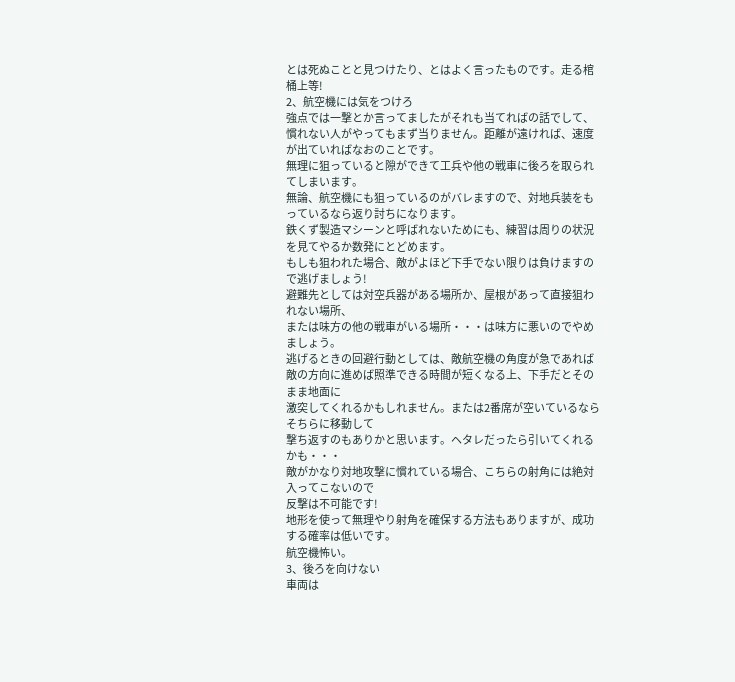とは死ぬことと見つけたり、とはよく言ったものです。走る棺桶上等!
2、航空機には気をつけろ
強点では一撃とか言ってましたがそれも当てればの話でして、
慣れない人がやってもまず当りません。距離が遠ければ、速度が出ていればなおのことです。
無理に狙っていると隙ができて工兵や他の戦車に後ろを取られてしまいます。
無論、航空機にも狙っているのがバレますので、対地兵装をもっているなら返り討ちになります。
鉄くず製造マシーンと呼ばれないためにも、練習は周りの状況を見てやるか数発にとどめます。
もしも狙われた場合、敵がよほど下手でない限りは負けますので逃げましょう!
避難先としては対空兵器がある場所か、屋根があって直接狙われない場所、
または味方の他の戦車がいる場所・・・は味方に悪いのでやめましょう。
逃げるときの回避行動としては、敵航空機の角度が急であれば
敵の方向に進めば照準できる時間が短くなる上、下手だとそのまま地面に
激突してくれるかもしれません。または2番席が空いているならそちらに移動して
撃ち返すのもありかと思います。ヘタレだったら引いてくれるかも・・・
敵がかなり対地攻撃に慣れている場合、こちらの射角には絶対入ってこないので
反撃は不可能です!
地形を使って無理やり射角を確保する方法もありますが、成功する確率は低いです。
航空機怖い。
3、後ろを向けない
車両は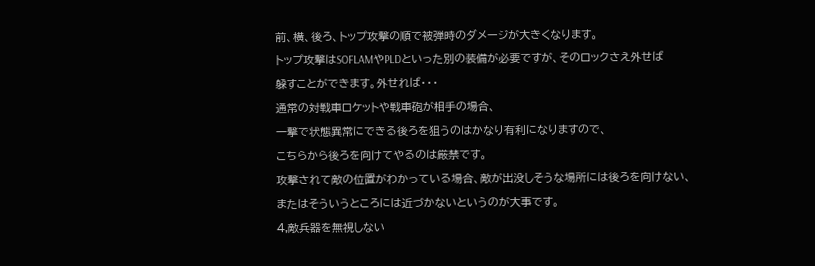前、横、後ろ、トップ攻撃の順で被弾時のダメージが大きくなります。
トップ攻撃はSOFLAMやPLDといった別の装備が必要ですが、そのロックさえ外せば
躱すことができます。外せれば・・・
通常の対戦車ロケットや戦車砲が相手の場合、
一撃で状態異常にできる後ろを狙うのはかなり有利になりますので、
こちらから後ろを向けてやるのは厳禁です。
攻撃されて敵の位置がわかっている場合、敵が出没しそうな場所には後ろを向けない、
またはそういうところには近づかないというのが大事です。
4,敵兵器を無視しない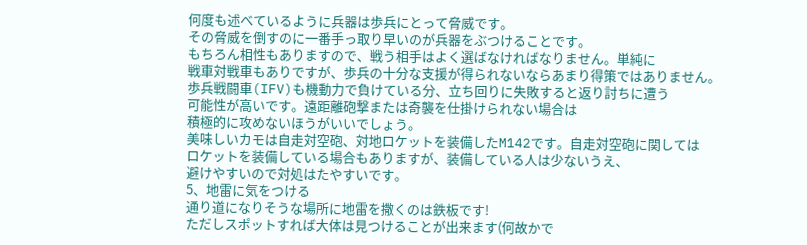何度も述べているように兵器は歩兵にとって脅威です。
その脅威を倒すのに一番手っ取り早いのが兵器をぶつけることです。
もちろん相性もありますので、戦う相手はよく選ばなければなりません。単純に
戦車対戦車もありですが、歩兵の十分な支援が得られないならあまり得策ではありません。
歩兵戦闘車(IFV)も機動力で負けている分、立ち回りに失敗すると返り討ちに遭う
可能性が高いです。遠距離砲撃または奇襲を仕掛けられない場合は
積極的に攻めないほうがいいでしょう。
美味しいカモは自走対空砲、対地ロケットを装備したM142です。自走対空砲に関しては
ロケットを装備している場合もありますが、装備している人は少ないうえ、
避けやすいので対処はたやすいです。
5、地雷に気をつける
通り道になりそうな場所に地雷を撒くのは鉄板です!
ただしスポットすれば大体は見つけることが出来ます(何故かで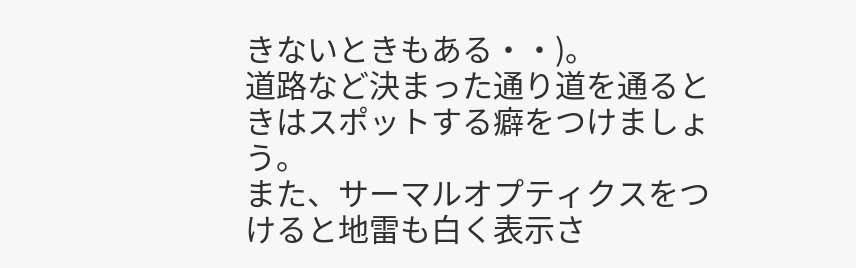きないときもある・・)。
道路など決まった通り道を通るときはスポットする癖をつけましょう。
また、サーマルオプティクスをつけると地雷も白く表示さ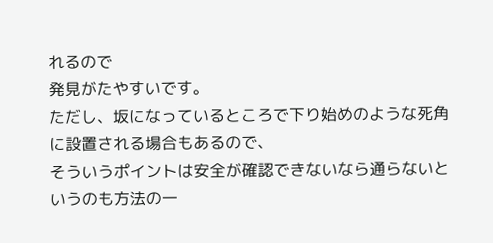れるので
発見がたやすいです。
ただし、坂になっているところで下り始めのような死角に設置される場合もあるので、
そういうポイントは安全が確認できないなら通らないというのも方法の一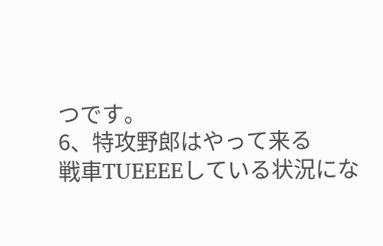つです。
6、特攻野郎はやって来る
戦車TUEEEEしている状況にな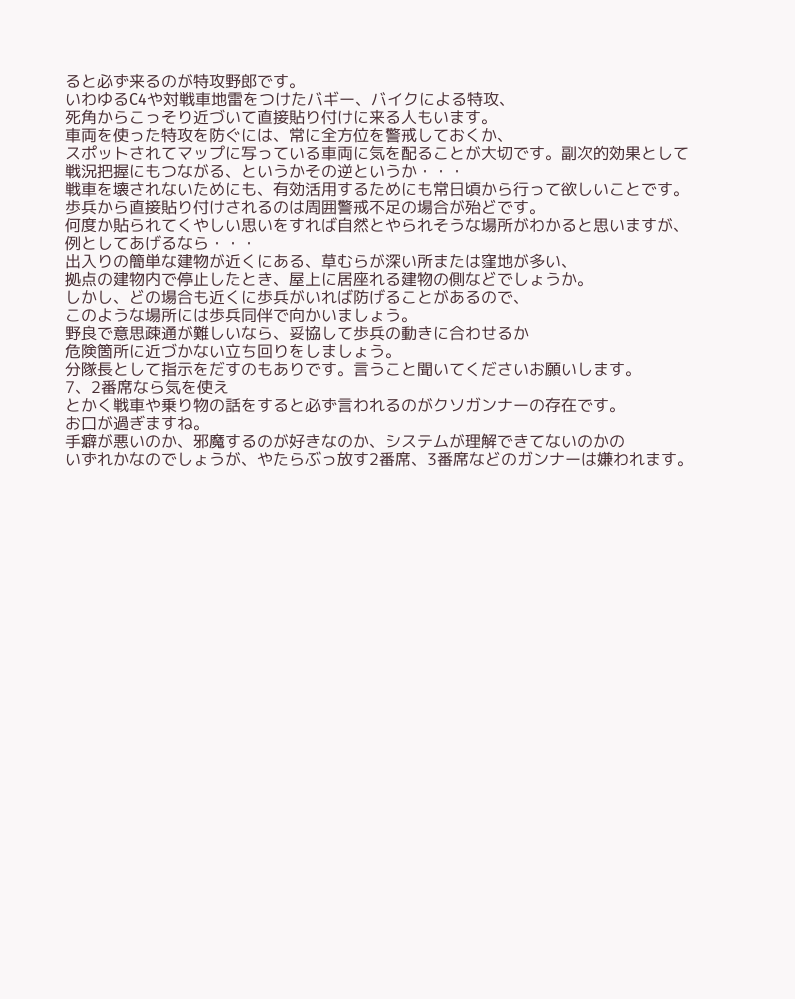ると必ず来るのが特攻野郎です。
いわゆるC4や対戦車地雷をつけたバギー、バイクによる特攻、
死角からこっそり近づいて直接貼り付けに来る人もいます。
車両を使った特攻を防ぐには、常に全方位を警戒しておくか、
スポットされてマップに写っている車両に気を配ることが大切です。副次的効果として
戦況把握にもつながる、というかその逆というか・・・
戦車を壊されないためにも、有効活用するためにも常日頃から行って欲しいことです。
歩兵から直接貼り付けされるのは周囲警戒不足の場合が殆どです。
何度か貼られてくやしい思いをすれば自然とやられそうな場所がわかると思いますが、
例としてあげるなら・・・
出入りの簡単な建物が近くにある、草むらが深い所または窪地が多い、
拠点の建物内で停止したとき、屋上に居座れる建物の側などでしょうか。
しかし、どの場合も近くに歩兵がいれば防げることがあるので、
このような場所には歩兵同伴で向かいましょう。
野良で意思疎通が難しいなら、妥協して歩兵の動きに合わせるか
危険箇所に近づかない立ち回りをしましょう。
分隊長として指示をだすのもありです。言うこと聞いてくださいお願いします。
7、2番席なら気を使え
とかく戦車や乗り物の話をすると必ず言われるのがクソガンナーの存在です。
お口が過ぎますね。
手癖が悪いのか、邪魔するのが好きなのか、システムが理解できてないのかの
いずれかなのでしょうが、やたらぶっ放す2番席、3番席などのガンナーは嫌われます。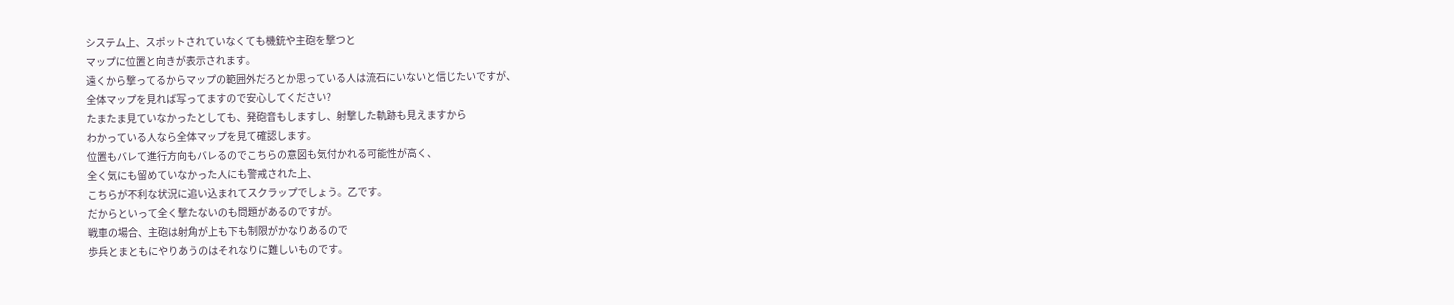システム上、スポットされていなくても機銃や主砲を撃つと
マップに位置と向きが表示されます。
遠くから撃ってるからマップの範囲外だろとか思っている人は流石にいないと信じたいですが、
全体マップを見れば写ってますので安心してください?
たまたま見ていなかったとしても、発砲音もしますし、射撃した軌跡も見えますから
わかっている人なら全体マップを見て確認します。
位置もバレて進行方向もバレるのでこちらの意図も気付かれる可能性が高く、
全く気にも留めていなかった人にも警戒された上、
こちらが不利な状況に追い込まれてスクラップでしょう。乙です。
だからといって全く撃たないのも問題があるのですが。
戦車の場合、主砲は射角が上も下も制限がかなりあるので
歩兵とまともにやりあうのはそれなりに難しいものです。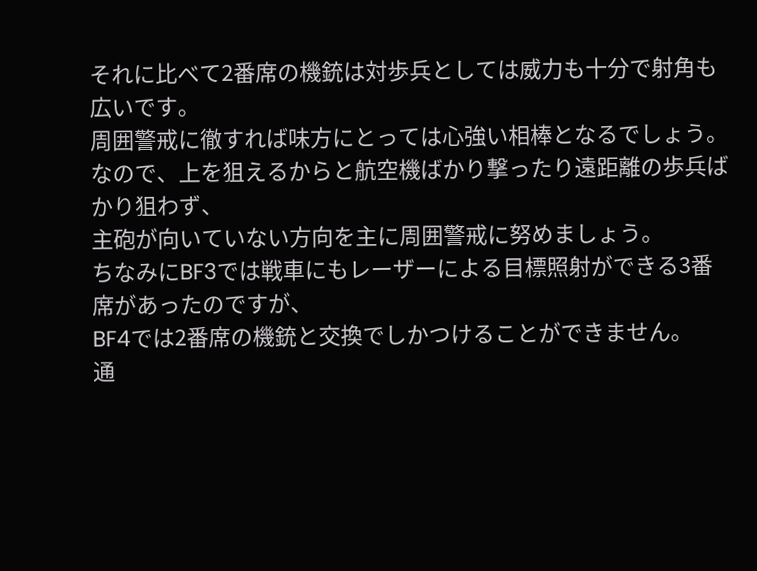それに比べて2番席の機銃は対歩兵としては威力も十分で射角も広いです。
周囲警戒に徹すれば味方にとっては心強い相棒となるでしょう。
なので、上を狙えるからと航空機ばかり撃ったり遠距離の歩兵ばかり狙わず、
主砲が向いていない方向を主に周囲警戒に努めましょう。
ちなみにBF3では戦車にもレーザーによる目標照射ができる3番席があったのですが、
BF4では2番席の機銃と交換でしかつけることができません。
通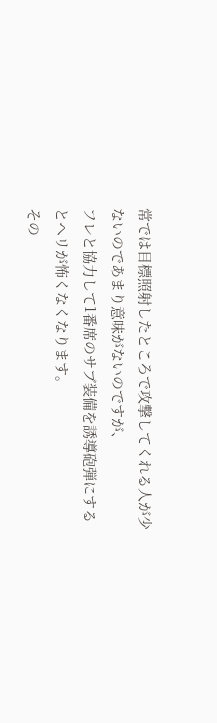常では目標照射したところで攻撃してくれる人が少ないのであまり意味がないのですが、
フレと協力して1番席のサブ装備を誘導砲弾にするとヘリが怖くなくなります。
その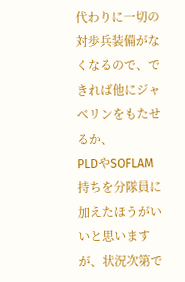代わりに一切の対歩兵装備がなくなるので、できれば他にジャベリンをもたせるか、
PLDやSOFLAM持ちを分隊員に加えたほうがいいと思いますが、状況次第で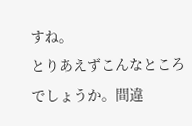すね。
とりあえずこんなところでしょうか。間違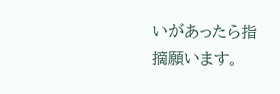いがあったら指摘願います。